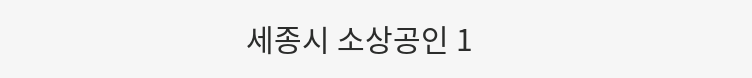세종시 소상공인 1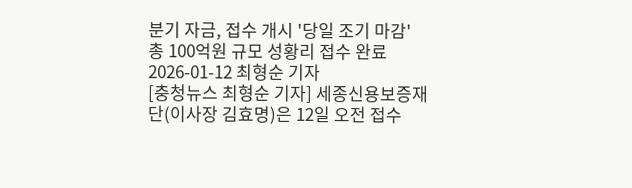분기 자금, 접수 개시 '당일 조기 마감'
총 100억원 규모 성황리 접수 완료
2026-01-12 최형순 기자
[충청뉴스 최형순 기자] 세종신용보증재단(이사장 김효명)은 12일 오전 접수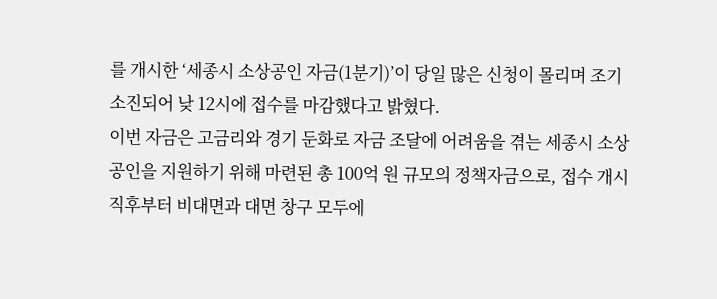를 개시한 ‘세종시 소상공인 자금(1분기)’이 당일 많은 신청이 몰리며 조기 소진되어 낮 12시에 접수를 마감했다고 밝혔다.
이번 자금은 고금리와 경기 둔화로 자금 조달에 어려움을 겪는 세종시 소상공인을 지원하기 위해 마련된 총 100억 원 규모의 정책자금으로, 접수 개시 직후부터 비대면과 대면 창구 모두에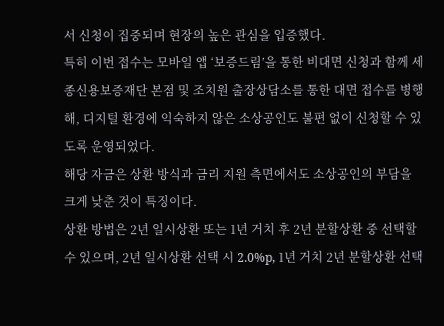서 신청이 집중되며 현장의 높은 관심을 입증했다.
특히 이번 접수는 모바일 앱 ‘보증드림’을 통한 비대면 신청과 함께 세종신용보증재단 본점 및 조치원 출장상담소를 통한 대면 접수를 병행해, 디지털 환경에 익숙하지 않은 소상공인도 불편 없이 신청할 수 있도록 운영되었다.
해당 자금은 상환 방식과 금리 지원 측면에서도 소상공인의 부담을 크게 낮춘 것이 특징이다.
상환 방법은 2년 일시상환 또는 1년 거치 후 2년 분할상환 중 선택할 수 있으며, 2년 일시상환 선택 시 2.0%p, 1년 거치 2년 분할상환 선택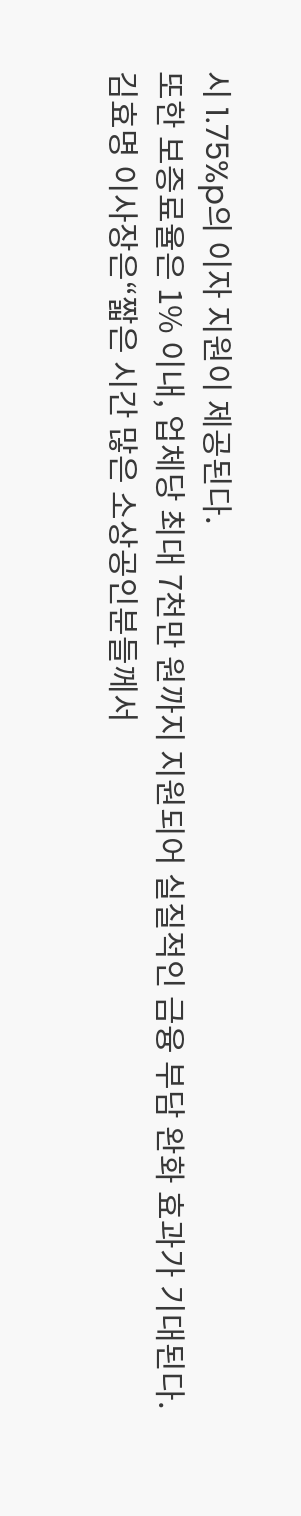시 1.75%p의 이자 지원이 제공된다.
또한 보증료율은 1% 이내, 업체당 최대 7천만 원까지 지원되어 실질적인 금융 부담 완화 효과가 기대된다.
김효명 이사장은“짧은 시간 많은 소상공인분들께서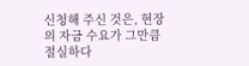신청해 주신 것은, 현장의 자금 수요가 그만큼 절실하다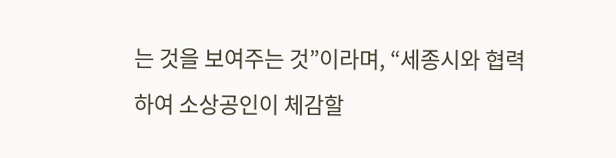는 것을 보여주는 것”이라며, “세종시와 협력하여 소상공인이 체감할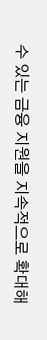수 있는 금융 지원을 지속적으로 확대해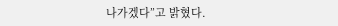나가겠다”고 밝혔다.